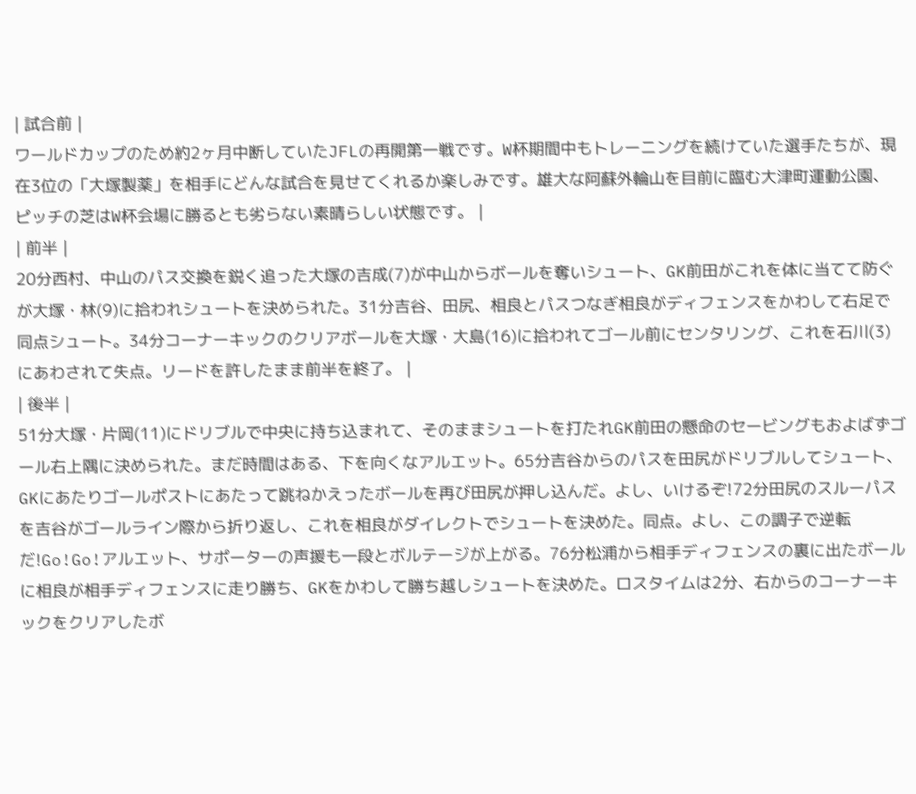| 試合前 |
ワールドカップのため約2ヶ月中断していたJFLの再開第一戦です。W杯期間中もトレーニングを続けていた選手たちが、現在3位の「大塚製薬」を相手にどんな試合を見せてくれるか楽しみです。雄大な阿蘇外輪山を目前に臨む大津町運動公園、ピッチの芝はW杯会場に勝るとも劣らない素晴らしい状態です。 |
| 前半 |
20分西村、中山のパス交換を鋭く追った大塚の吉成(7)が中山からボールを奪いシュート、GK前田がこれを体に当てて防ぐが大塚・林(9)に拾われシュートを決められた。31分吉谷、田尻、相良とパスつなぎ相良がディフェンスをかわして右足で同点シュート。34分コーナーキックのクリアボールを大塚・大島(16)に拾われてゴール前にセンタリング、これを石川(3)にあわされて失点。リードを許したまま前半を終了。 |
| 後半 |
51分大塚・片岡(11)にドリブルで中央に持ち込まれて、そのままシュートを打たれGK前田の懸命のセービングもおよばずゴール右上隅に決められた。まだ時間はある、下を向くなアルエット。65分吉谷からのパスを田尻がドリブルしてシュート、GKにあたりゴールポストにあたって跳ねかえったボールを再び田尻が押し込んだ。よし、いけるぞ!72分田尻のスルーパスを吉谷がゴールライン際から折り返し、これを相良がダイレクトでシュートを決めた。同点。よし、この調子で逆転だ!Go!Go!アルエット、サポーターの声援も一段とボルテージが上がる。76分松浦から相手ディフェンスの裏に出たボールに相良が相手ディフェンスに走り勝ち、GKをかわして勝ち越しシュートを決めた。ロスタイムは2分、右からのコーナーキックをクリアしたボ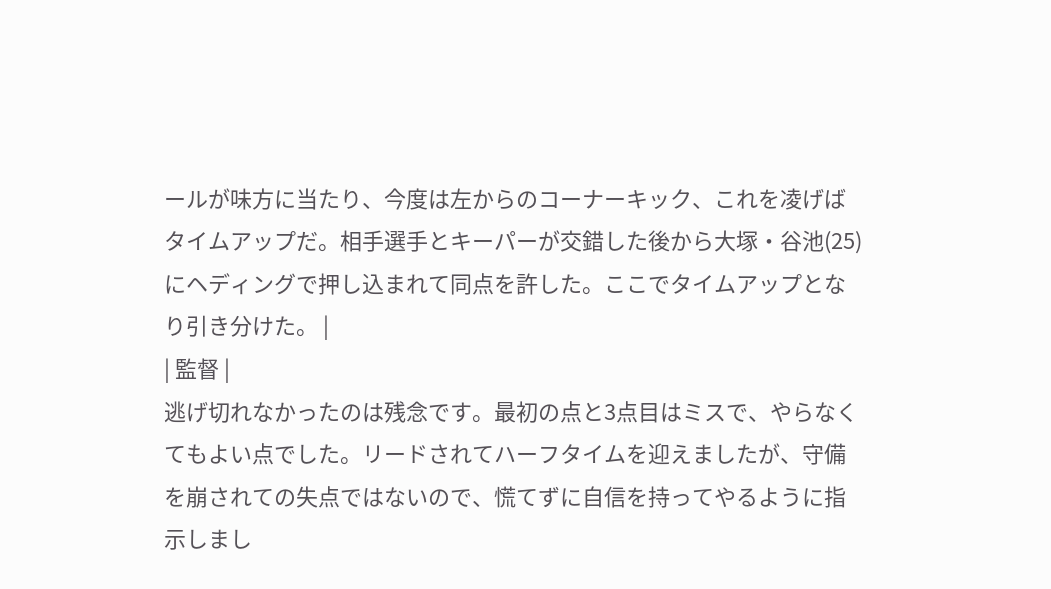ールが味方に当たり、今度は左からのコーナーキック、これを凌げばタイムアップだ。相手選手とキーパーが交錯した後から大塚・谷池(25)にヘディングで押し込まれて同点を許した。ここでタイムアップとなり引き分けた。 |
| 監督 |
逃げ切れなかったのは残念です。最初の点と3点目はミスで、やらなくてもよい点でした。リードされてハーフタイムを迎えましたが、守備を崩されての失点ではないので、慌てずに自信を持ってやるように指示しまし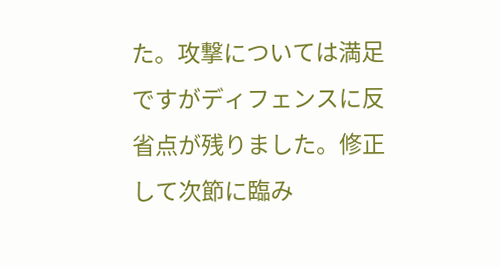た。攻撃については満足ですがディフェンスに反省点が残りました。修正して次節に臨み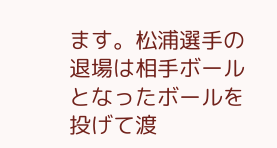ます。松浦選手の退場は相手ボールとなったボールを投げて渡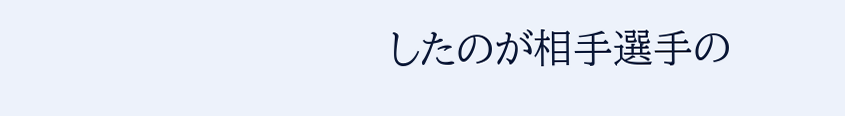したのが相手選手の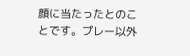顔に当たったとのことです。プレー以外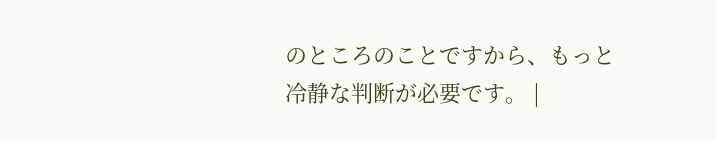のところのことですから、もっと冷静な判断が必要です。 |